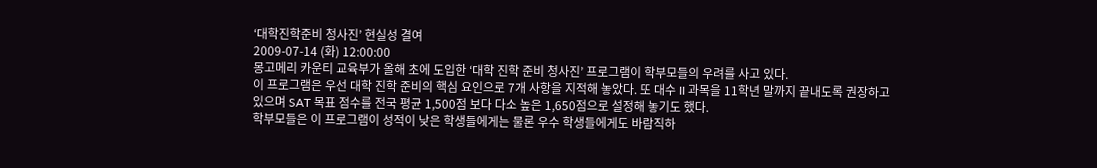‘대학진학준비 청사진’ 현실성 결여
2009-07-14 (화) 12:00:00
몽고메리 카운티 교육부가 올해 초에 도입한 ‘대학 진학 준비 청사진’ 프로그램이 학부모들의 우려를 사고 있다.
이 프로그램은 우선 대학 진학 준비의 핵심 요인으로 7개 사항을 지적해 놓았다. 또 대수 II 과목을 11학년 말까지 끝내도록 권장하고 있으며 SAT 목표 점수를 전국 평균 1,500점 보다 다소 높은 1,650점으로 설정해 놓기도 했다.
학부모들은 이 프로그램이 성적이 낮은 학생들에게는 물론 우수 학생들에게도 바람직하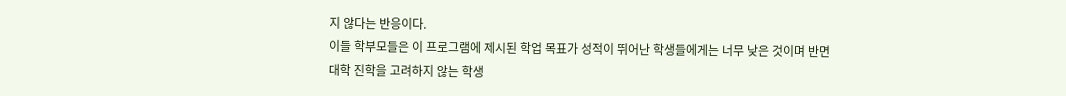지 않다는 반응이다.
이들 학부모들은 이 프로그램에 제시된 학업 목표가 성적이 뛰어난 학생들에게는 너무 낮은 것이며 반면 대학 진학을 고려하지 않는 학생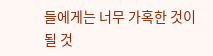들에게는 너무 가혹한 것이 될 것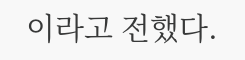이라고 전했다.